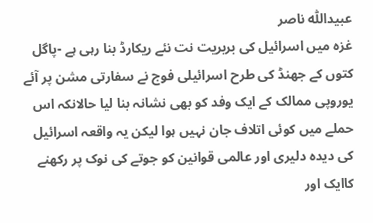عبیداللّٰہ ناصر
غزہ میں اسرائیل کی بربریت نت نئے ریکارڈ بنا رہی ہے -پاگل کتوں کے جھنڈ کی طرح اسرائیلی فوج نے سفارتی مشن پر آئے یوروپی ممالک کے ایک وفد کو بھی نشانہ بنا لیا حالانکہ اس حملے میں کوئی اتلاف جان نہیں ہوا لیکن یہ واقعہ اسرائیل کی دیدہ دلیری اور عالمی قوانین کو جوتے کی نوک پر رکھنے کاایک اور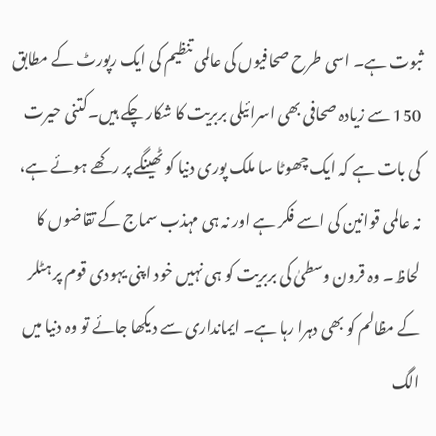ثبوت ہے۔ اسی طرح صحافیوں کی عالمی تنظیم کی ایک رپورٹ کے مطابق 150 سے زیادہ صحافی بھی اسرائیلی بربریت کا شکار چکے ہیں۔کتنی حیرت کی بات ہے کہ ایک چھوٹا سا ملک پوری دنیا کو ٹھینگے پر رکھے ہوئے ہے، نہ عالمی قوانین کی اسے فکر ہے اور نہ ہی مہذب سماج کے تقاضوں کا لحاظ۔ وہ قرون وسطیٰ کی بربریت کو ہی نہیں خود اپنی یہودی قوم پر ہٹلر کے مظالم کو بھی دہرا رہا ہے۔ ایمانداری سے دیکھا جائے تو وہ دنیا میں الگ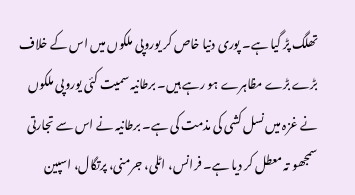تھلگ پڑ گیا ہے۔ پوری دنیا خاص کر یوروپی ملکوں میں اس کے خلاف بڑے بڑے مظاہرے ہو رہے ہیں۔ برطانیہ سمیت کئی یوروپی ملکوں نے غزہ میں نسل کشی کی مذمت کی ہے۔ برطانیہ نے اس سے تجارتی سمجھو تہ معطل کر دیا ہے۔ فرانس، اٹلی، جرمنی، پرتگال، اسپین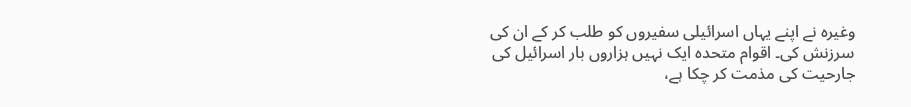وغیرہ نے اپنے یہاں اسرائیلی سفیروں کو طلب کر کے ان کی سرزنش کی۔ اقوام متحدہ ایک نہیں ہزاروں بار اسرائیل کی جارحیت کی مذمت کر چکا ہے،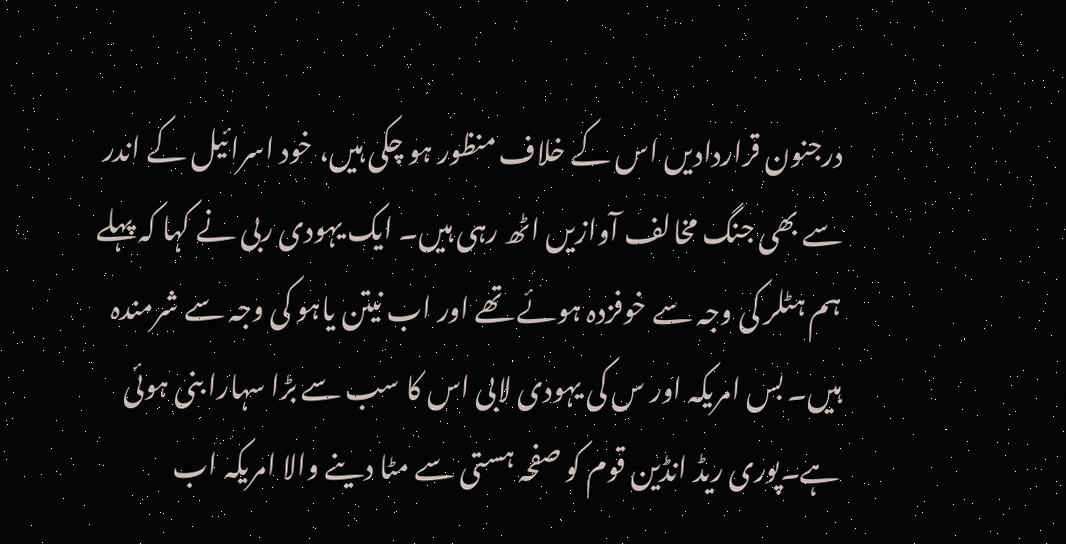درجنون قراردادیں اس کے خلاف منظور ہو چکی ہیں، خود اسرائیل کے اندر سے بھی جنگ مخالف آوازیں اٹھ رہی ہیں۔ ایک یہودی ربی نے کہا کہ پہلے ہم ہٹلر کی وجہ سے خوفزدہ ہوئے تھے اور اب نیتن یاہو کی وجہ سے شرمندہ ہیں۔ بس امریکہ اور س کی یہودی لابی اس کا سب سے بڑا سہارا بنی ہوئی ہے۔پوری ریڈ انڈین قوم کو صفحہ ہستی سے مٹا دینے والا امریکہ اب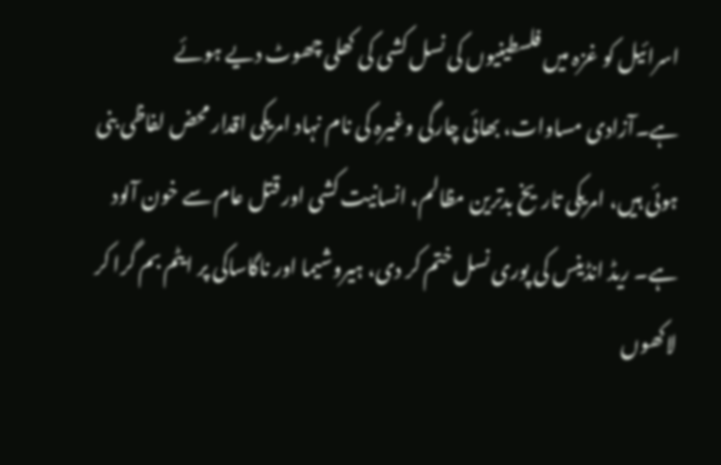اسرائیل کو غزہ میں فلسطینیوں کی نسل کشی کی کھلی چھوٹ دیے ہوئے ہے۔آزادی مساوات، بھائی چارگی وغیرہ کی نام نہاد امریکی اقدار محض لفاظی بنی ہوئی ہیں، امریکی تاریخ بدترین مظالم، انسانیت کشی اور قتل عام سے خون آلود ہے۔ ریڈ انڈینس کی پوری نسل ختم کر دی، ہیروشیما اور ناگاساکی پر ایٹم بم گرا کر لاکھوں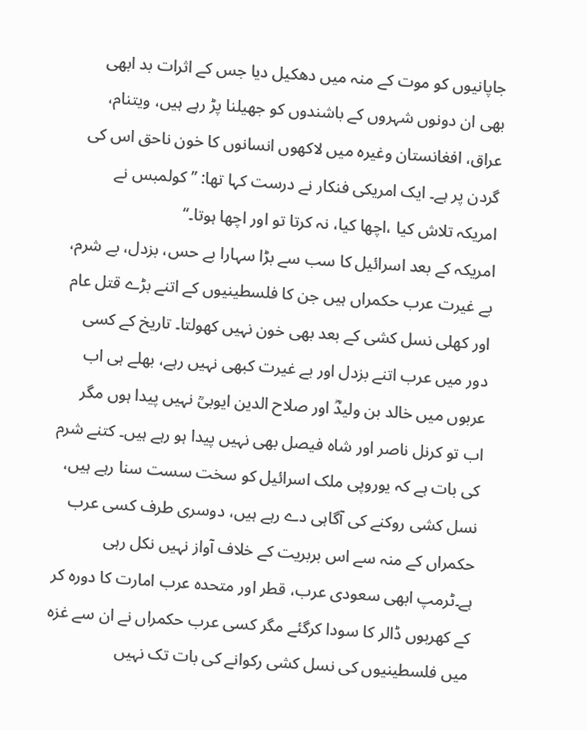جاپانیوں کو موت کے منہ میں دھکیل دیا جس کے اثرات بد ابھی بھی ان دونوں شہروں کے باشندوں کو جھیلنا پڑ رہے ہیں، ویتنام، عراق، افغانستان وغیرہ میں لاکھوں انسانوں کا خون ناحق اس کی گردن پر ہے۔ ایک امریکی فنکار نے درست کہا تھا: ’’کولمبس نے امریکہ تلاش کیا ،اچھا کیا، نہ کرتا تو اور اچھا ہوتا۔‘‘
امریکہ کے بعد اسرائیل کا سب سے بڑا سہارا بے حس، بزدل، بے شرم، بے غیرت عرب حکمراں ہیں جن کا فلسطینیوں کے اتنے بڑے قتل عام اور کھلی نسل کشی کے بعد بھی خون نہیں کھولتا۔ تاریخ کے کسی دور میں عرب اتنے بزدل اور بے غیرت کبھی نہیں رہے، بھلے ہی اب عربوں میں خالد بن ولیدؓ اور صلاح الدین ایوبیؒ نہیں پیدا ہوں مگر اب تو کرنل ناصر اور شاہ فیصل بھی نہیں پیدا ہو رہے ہیں۔ کتنے شرم کی بات ہے کہ یوروپی ملک اسرائیل کو سخت سست سنا رہے ہیں، نسل کشی روکنے کی آگاہی دے رہے ہیں، دوسری طرف کسی عرب حکمراں کے منہ سے اس بربریت کے خلاف آواز نہیں نکل رہی ہے۔ٹرمپ ابھی سعودی عرب، قطر اور متحدہ عرب امارت کا دورہ کر کے کھربوں ڈالر کا سودا کرگئے مگر کسی عرب حکمراں نے ان سے غزہ میں فلسطینیوں کی نسل کشی رکوانے کی بات تک نہیں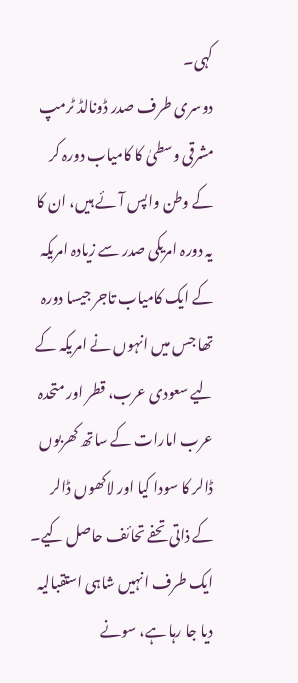کہی۔
دوسری طرف صدر ڈونالڈ ٹرمپ مشرقی وسطیٰ کا کامیاب دورہ کر کے وطن واپس آئے ہیں، ان کا یہ دورہ امریکی صدر سے زیادہ امریکہ کے ایک کامیاب تاجر جیسا دورہ تھا جس میں انہوں نے امریکہ کے لیے سعودی عرب، قطر اور متحدہ عرب امارات کے ساتھ کھربوں ڈالر کا سودا کیا اور لاکھوں ڈالر کے ذاتی تحفے تحائف حاصل کیے۔ ایک طرف انہیں شاہی استقبالیہ دیا جا رہا ہے، سونے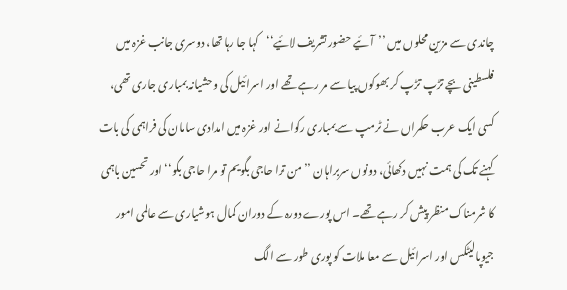چاندی سے مزین محلوں میں ’’آئیے حضور تشریف لائیے‘‘کہا جا رہا تھا، دوسری جانب غزہ میں فلسطینی بچے تڑپ تڑپ کر بھوکوں پیا سے مر رہے تھے اور اسرائیل کی وحشیانہ بمباری جاری تھی، کسی ایک عرب حکمراں نے ٹرمپ سے بمباری رکوانے اور غزہ میں امدادی سامان کی فراہمی کی بات کہنے تک کی ہمت نہیں دکھائی، دونوں سربراہان ’’من ترا حاجی بگویم تو مرا حاجی بگو‘‘ اور تحسین باہمی کا شرمناک منظر پیش کر رہے تھے۔ اس پورے دورہ کے دوران کمال ہوشیاری سے عالمی امور جیوپالیٹکس اور اسرائیل سے معا ملات کو پوری طور سے الگ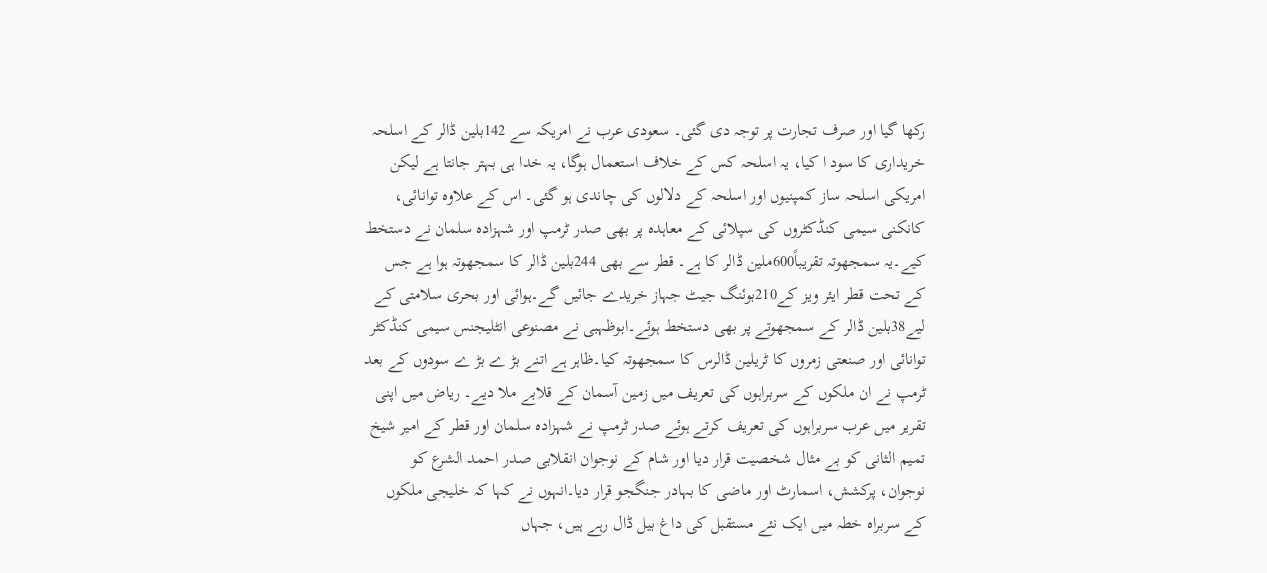رکھا گیا اور صرف تجارت پر توجہ دی گئی۔ سعودی عرب نے امریکہ سے 142بلین ڈالر کے اسلحہ خریداری کا سود ا کیا، یہ اسلحہ کس کے خلاف استعمال ہوگا، یہ خدا ہی بہتر جانتا ہے لیکن امریکی اسلحہ ساز کمپنیوں اور اسلحہ کے دلالوں کی چاندی ہو گئی۔ اس کے علاوہ توانائی، کانکنی سیمی کنڈکٹروں کی سپلائی کے معاہدہ پر بھی صدر ٹرمپ اور شہزادہ سلمان نے دستخط کیے۔یہ سمجھوتہ تقریباً600ملین ڈالر کا ہے۔ قطر سے بھی 244بلین ڈالر کا سمجھوتہ ہوا ہے جس کے تحت قطر ایئر ویز کے210بوئنگ جیٹ جہاز خریدے جائیں گے۔ہوائی اور بحری سلامتی کے لیے38بلین ڈالر کے سمجھوتے پر بھی دستخط ہوئے۔ابوظہبی نے مصنوعی انٹلیجنس سیمی کنڈکٹر توانائی اور صنعتی زمروں کا ٹریلین ڈالرس کا سمجھوتہ کیا۔ظاہر ہے اتنے بڑ ے بڑ ے سودوں کے بعد ٹرمپ نے ان ملکوں کے سربراہوں کی تعریف میں زمین آسمان کے قلابے ملا دیے۔ ریاض میں اپنی تقریر میں عرب سربراہوں کی تعریف کرتے ہوئے صدر ٹرمپ نے شہزادہ سلمان اور قطر کے امیر شیخ تمیم الثانی کو بے مثال شخصیت قرار دیا اور شام کے نوجوان انقلابی صدر احمد الشرع کو نوجوان، پرکشش، اسمارٹ اور ماضی کا بہادر جنگجو قرار دیا۔انہوں نے کہا کہ خلیجی ملکوں کے سربراہ خطہ میں ایک نئے مستقبل کی داغ بیل ڈال رہے ہیں، جہاں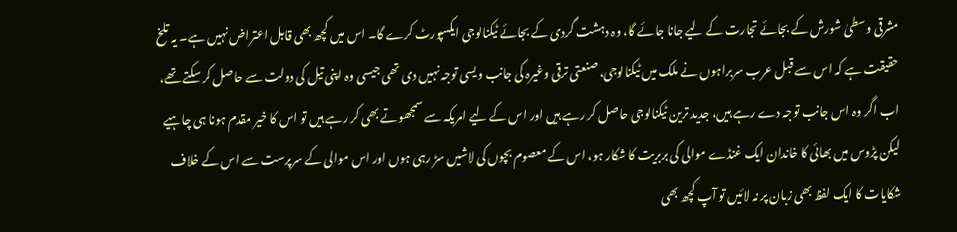مشرقی وسطیٰ شورش کے بجائے تجارت کے لیے جانا جائے گا، وہ دہشت گردی کے بجائے ٹیکنالوجی ایکسپورٹ کرے گا۔ اس میں کچھ بھی قابل اعتراض نہیں ہے۔ یہ تلخ حقیقت ہے کہ اس سے قبل عرب سربراہوں نے ملک میں ٹیکنالوجی، صنعتی ترقی وغیرہ کی جانب ویسی توجہ نہیں دی تھی جیسی وہ اپنی تیل کی دولت سے حاصل کر سکتے تھے، اب اگر وہ اس جانب توجہ دے رہے ہیں، جدید ترین ٹیکنالوجی حاصل کر رہے ہیں اور اس کے لیے امریکہ سے سمجھوتے بھی کر رہے ہیں تو اس کا خیر مقدم ہونا ہی چاہیے لیکن پڑوس میں بھائی کا خاندان ایک غنڈے موالی کی بربریت کا شکار ہو، اس کے معصوم بچوں کی لاشیں سڑ رہی ہوں اور اس موالی کے سرپرست سے اس کے خلاف شکایات کا ایک لفظ بھی زبان پر نہ لائیں تو آپ کچھ بھی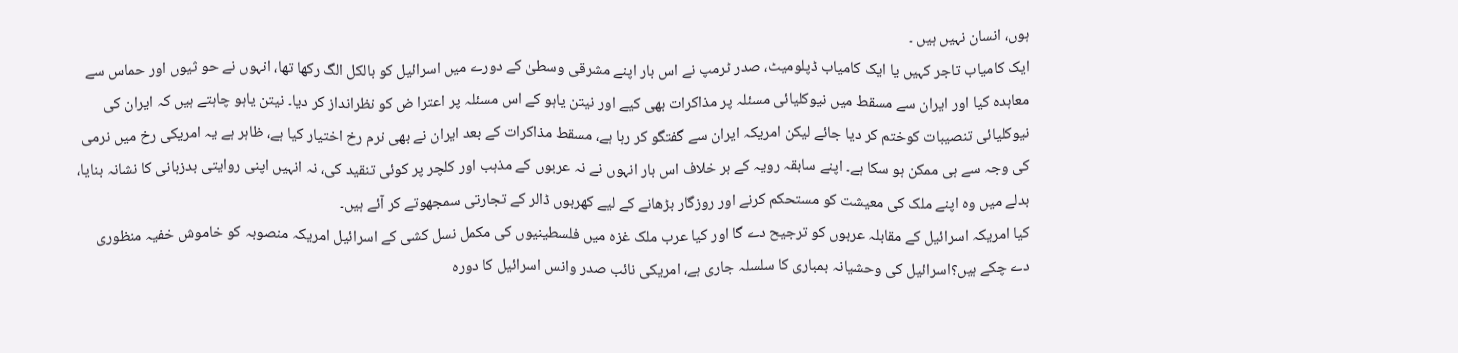ہوں، انسان نہیں ہیں ۔
ایک کامیاب تاجر کہیں یا ایک کامیاب ڈپلومیٹ، صدر ٹرمپ نے اس بار اپنے مشرقی وسطیٰ کے دورے میں اسرائیل کو بالکل الگ رکھا تھا، انہوں نے حو ثیوں اور حماس سے معاہدہ کیا اور ایران سے مسقط میں نیوکلیائی مسئلہ پر مذاکرات بھی کیے اور نیتن یاہو کے اس مسئلہ پر اعترا ض کو نظرانداز کر دیا۔ نیتن یاہو چاہتے ہیں کہ ایران کی نیوکلیائی تنصیبات کوختم کر دیا جائے لیکن امریکہ ایران سے گفتگو کر رہا ہے، مسقط مذاکرات کے بعد ایران نے بھی نرم رخ اختیار کیا ہے، ظاہر ہے یہ امریکی رخ میں نرمی کی وجہ سے ہی ممکن ہو سکا ہے۔ اپنے سابقہ رویہ کے بر خلاف اس بار انہوں نے نہ عربوں کے مذہب اور کلچر پر کوئی تنقید کی، نہ انہیں اپنی روایتی بدزبانی کا نشانہ بنایا، بدلے میں وہ اپنے ملک کی معیشت کو مستحکم کرنے اور روزگار بڑھانے کے لیے کھربوں ڈالر کے تجارتی سمجھوتے کر آئے ہیں۔
کیا امریکہ اسرائیل کے مقابلہ عربوں کو ترجیح دے گا اور کیا عرب ملک غزہ میں فلسطینیوں کی مکمل نسل کشی کے اسرائیل امریکہ منصوبہ کو خاموش خفیہ منظوری دے چکے ہیں؟اسرائیل کی وحشیانہ بمباری کا سلسلہ جاری ہے، امریکی نائب صدر وانس اسرائیل کا دورہ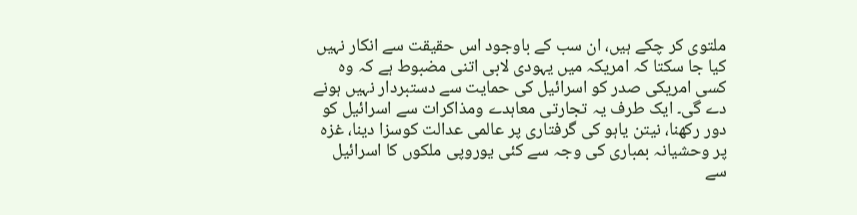ملتوی کر چکے ہیں، ان سب کے باوجود اس حقیقت سے انکار نہیں کیا جا سکتا کہ امریکہ میں یہودی لابی اتنی مضبوط ہے کہ وہ کسی امریکی صدر کو اسرائیل کی حمایت سے دستبردار نہیں ہونے دے گی۔ ایک طرف یہ تجارتی معاہدے ومذاکرات سے اسرائیل کو دور رکھنا، نیتن یاہو کی گرفتاری پر عالمی عدالت کوسزا دینا، غزہ پر وحشیانہ بمباری کی وجہ سے کئی یوروپی ملکوں کا اسرائیل سے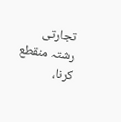تجارتی رشتہ منقطع کرنا،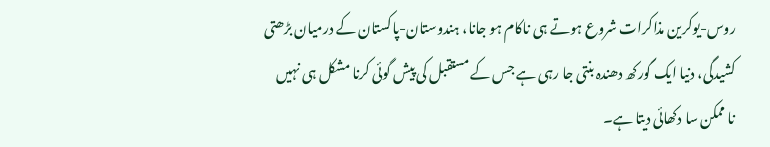روس-یوکرین مذاکرات شروع ہوتے ہی ناکام ہو جانا، ہندوستان-پاکستان کے درمیان بڑھتی کشیدگی، دنیا ایک گورکھ دھندہ بنتی جا رہی ہے جس کے مستقبل کی پیش گوئی کرنا مشکل ہی نہیں نا ممکن سا دکھائی دیتا ہے۔